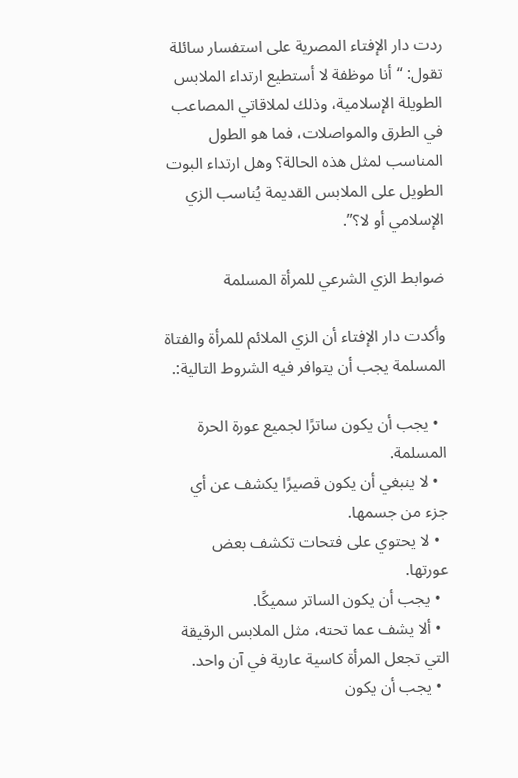ردت دار الإفتاء المصرية على استفسار سائلة تقول: “أنا موظفة لا أستطيع ارتداء الملابس الطويلة الإسلامية، وذلك لملاقاتي المصاعب في الطرق والمواصلات، فما هو الطول المناسب لمثل هذه الحالة؟ وهل ارتداء البوت الطويل على الملابس القديمة يُناسب الزي الإسلامي أو لا؟”.

ضوابط الزي الشرعي للمرأة المسلمة

وأكدت دار الإفتاء أن الزي الملائم للمرأة والفتاة المسلمة يجب أن يتوافر فيه الشروط التالية:.

  • يجب أن يكون ساترًا لجميع عورة الحرة المسلمة.
  • لا ينبغي أن يكون قصيرًا يكشف عن أي جزء من جسمها.
  • لا يحتوي على فتحات تكشف بعض عورتها.
  • يجب أن يكون الساتر سميكًا.
  • ألا يشف عما تحته، مثل الملابس الرقيقة التي تجعل المرأة كاسية عارية في آن واحد.
  • يجب أن يكون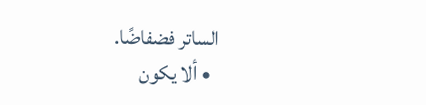الساتر فضفاضًا.
  • ألا يكون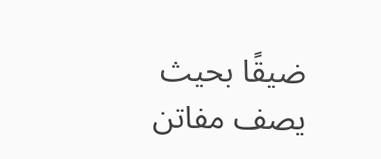ضيقًا بحيث يصف مفاتن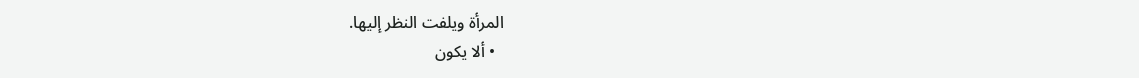المرأة ويلفت النظر إليها.
  • ألا يكون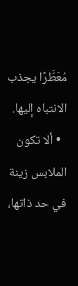مُعَطَّرًا يجذب الانتباه إليها.
  • ألا تكون الملابس زينة في حد ذاتها،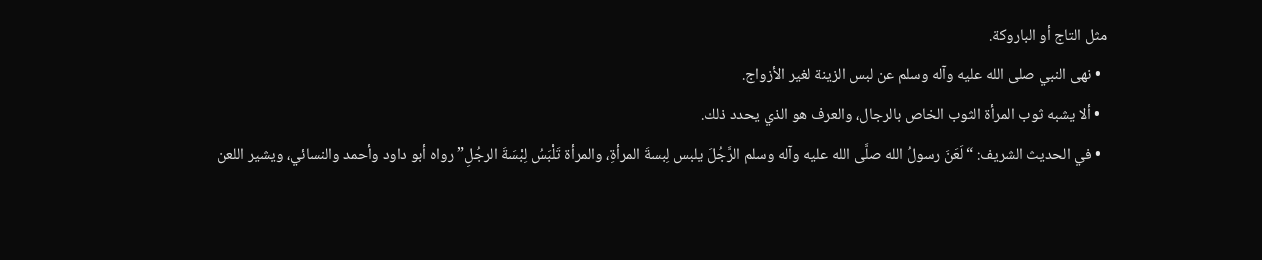مثل التاج أو الباروكة.
  • نهى النبي صلى الله عليه وآله وسلم عن لبس الزينة لغير الأزواج.
  • ألا يشبه ثوب المرأة الثوب الخاص بالرجال، والعرف هو الذي يحدد ذلك.
  • في الحديث الشريف: “لَعَنَ رسولُ الله صلَّى الله عليه وآله وسلم الرَّجُلَ يلبس لِبسةَ المرأةِ، والمرأة تَلْبَسُ لِبْسَةَ الرجُلِ” رواه أبو داود وأحمد والنسائي، ويشير اللعن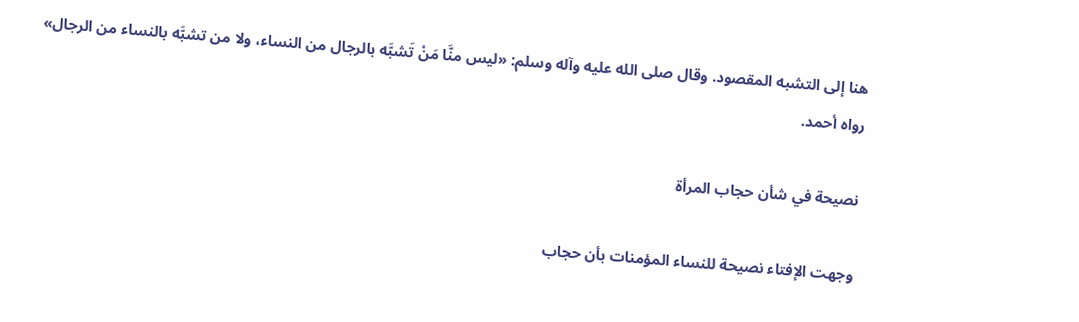هنا إلى التشبه المقصود. وقال صلى الله عليه وآله وسلم: «ليس منَّا مَنْ تَشبَّه بالرجال من النساء، ولا من تشبَّه بالنساء من الرجال» رواه أحمد.

نصيحة في شأن حجاب المرأة

وجهت الإفتاء نصيحة للنساء المؤمنات بأن حجاب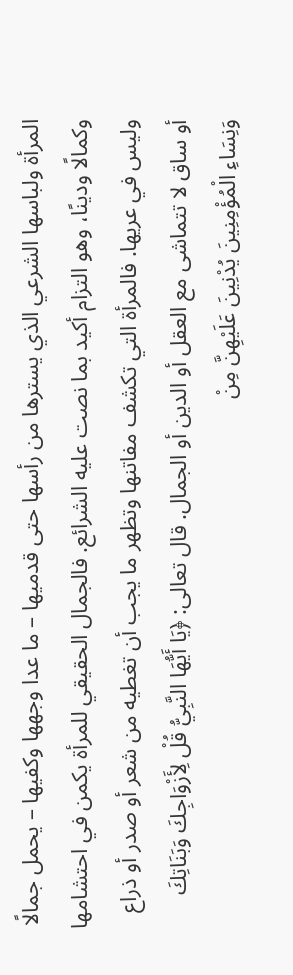المرأة ولباسها الشرعي الذي يسترها من رأسها حتى قدميها – ما عدا وجهها وكفيها – يحمل جمالًا وكمالًا ودينًا، وهو التزام أكيد بما نصت عليه الشرائع. فالجمال الحقيقي للمرأة يكمن في احتشامها وليس في عريها. فالمرأة التي تكشف مفاتنها وتظهر ما يجب أن تغطيه من شعر أو صدر أو ذراع أو ساق لا تتماشى مع العقل أو الدين أو الجمال. قال تعالى: ﴿يَا أَيُّهَا النَّبِيُّ قُلْ لِأَزْوَاجِكَ وَبَنَاتِكَ وَنِسَاءِ الْمُؤْمِنِينَ يُدْنِينَ عَلَيْهِنَّ مِنْ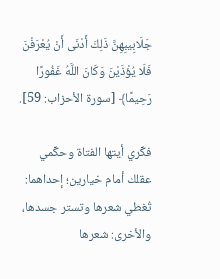جَلَابِيبِهِنَّ ذَلِكَ أَدْنَى أَنْ يُعْرَفْنَ فَلَا يُؤْذَيْنَ وَكَانَ اللَّهُ غَفُورًا رَحِيمًا﴾ [سورة الأحزاب: 59].

فكِّري أيتها الفتاة وحكِّمي عقلك أمام خيارين؛ إحداهما: تُغطي شعرها وتستر جسدها، والأخرى: شعرها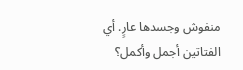منفوش وجسدها عارٍ. أي الفتاتين أجمل وأكمل؟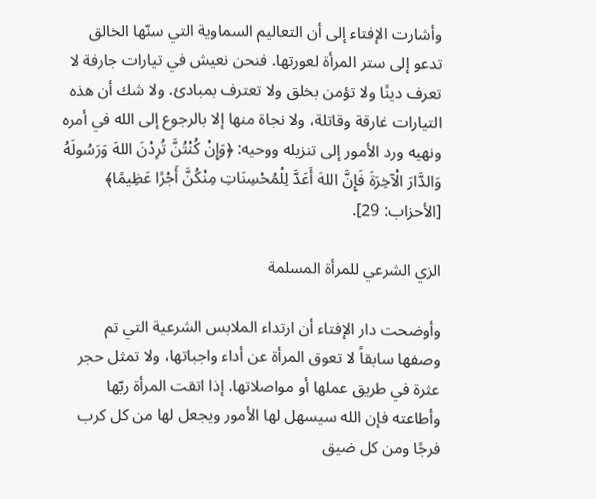وأشارت الإفتاء إلى أن التعاليم السماوية التي سنّها الخالق تدعو إلى ستر المرأة لعورتها. فنحن نعيش في تيارات جارفة لا تعرف دينًا ولا تؤمن بخلق ولا تعترف بمبادئ. ولا شك أن هذه التيارات غارقة وقاتلة، ولا نجاة منها إلا بالرجوع إلى الله في أمره ونهيه ورد الأمور إلى تنزيله ووحيه: ﴿وَإِنْ كُنْتُنَّ تُرِدْنَ اللهَ وَرَسُولَهُ وَالدَّارَ الْآخِرَةَ فَإِنَّ اللهَ أَعَدَّ لِلْمُحْسِنَاتِ مِنْكُنَّ أَجْرًا عَظِيمًا﴾ [الأحزاب: 29].

الزي الشرعي للمرأة المسلمة

وأوضحت دار الإفتاء أن ارتداء الملابس الشرعية التي تم وصفها سابقاً لا تعوق المرأة عن أداء واجباتها، ولا تمثل حجر عثرة في طريق عملها أو مواصلاتها. إذا اتقت المرأة ربّها وأطاعته فإن الله سيسهل لها الأمور ويجعل لها من كل كرب فرجًا ومن كل ضيق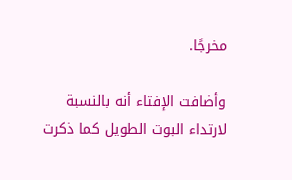مخرجًا.

وأضافت الإفتاء أنه بالنسبة لارتداء البوت الطويل كما ذكرت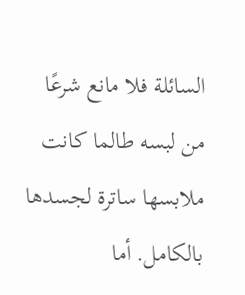السائلة فلا مانع شرعًا من لبسه طالما كانت ملابسها ساترة لجسدها بالكامل. أما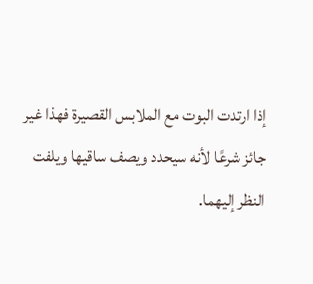إذا ارتدت البوت مع الملابس القصيرة فهذا غير جائز شرعًا لأنه سيحدد ويصف ساقيها ويلفت النظر إليهما.